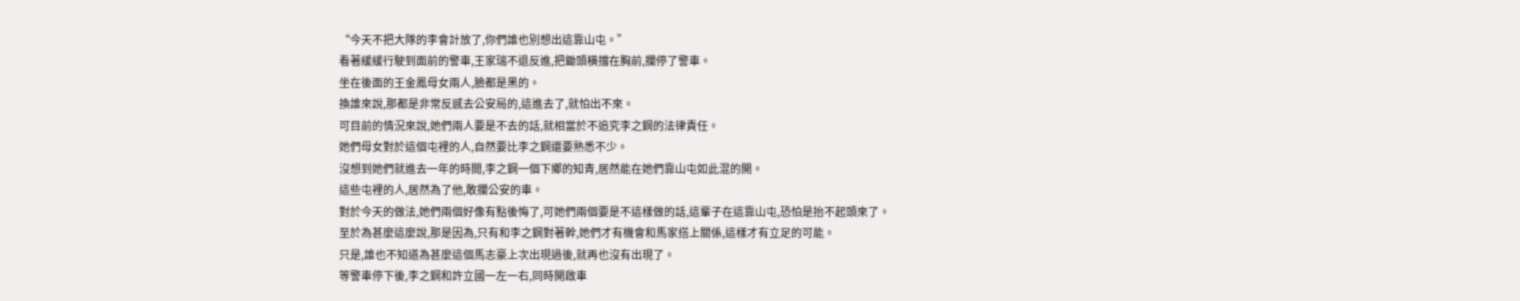“今天不把大隊的李會計放了,你們誰也別想出這靠山屯。”
看著緩緩行駛到面前的警車,王家瑞不退反進,把鋤頭橫擋在胸前,攔停了警車。
坐在後面的王金鳳母女兩人,臉都是黑的。
換誰來說,那都是非常反感去公安局的,這進去了,就怕出不來。
可目前的情況來說,她們兩人要是不去的話,就相當於不追究李之鋼的法律責任。
她們母女對於這個屯裡的人,自然要比李之鋼還要熟悉不少。
沒想到她們就進去一年的時間,李之鋼一個下鄉的知青,居然能在她們靠山屯如此混的開。
這些屯裡的人,居然為了他,敢攔公安的車。
對於今天的做法,她們兩個好像有點後悔了,可她們兩個要是不這樣做的話,這輩子在這靠山屯,恐怕是抬不起頭來了。
至於為甚麼這麼說,那是因為,只有和李之鋼對著幹,她們才有機會和馬家搭上關係,這樣才有立足的可能。
只是,誰也不知道為甚麼這個馬志豪上次出現過後,就再也沒有出現了。
等警車停下後,李之鋼和許立國一左一右,同時開啟車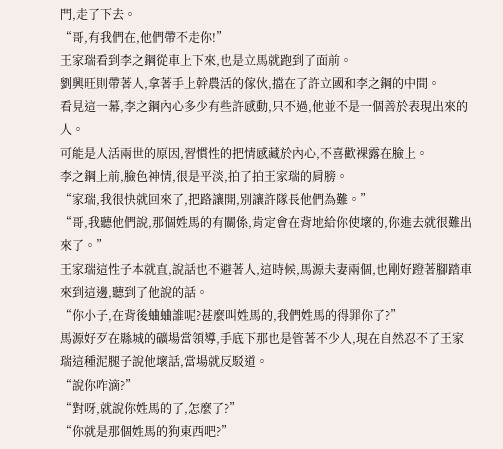門,走了下去。
“哥,有我們在,他們帶不走你!”
王家瑞看到李之鋼從車上下來,也是立馬就跑到了面前。
劉興旺則帶著人,拿著手上幹農活的傢伙,擋在了許立國和李之鋼的中間。
看見這一幕,李之鋼內心多少有些許感動,只不過,他並不是一個善於表現出來的人。
可能是人活兩世的原因,習慣性的把情感藏於內心,不喜歡裸露在臉上。
李之鋼上前,臉色神情,很是平淡,拍了拍王家瑞的肩膀。
“家瑞,我很快就回來了,把路讓開,別讓許隊長他們為難。”
“哥,我聽他們說,那個姓馬的有關係,肯定會在背地給你使壞的,你進去就很難出來了。”
王家瑞這性子本就直,說話也不避著人,這時候,馬源夫妻兩個,也剛好蹬著腳踏車來到這邊,聽到了他說的話。
“你小子,在背後蛐蛐誰呢?甚麼叫姓馬的,我們姓馬的得罪你了?”
馬源好歹在縣城的礦場當領導,手底下那也是管著不少人,現在自然忍不了王家瑞這種泥腿子說他壞話,當場就反駁道。
“說你咋滴?”
“對呀,就說你姓馬的了,怎麼了?”
“你就是那個姓馬的狗東西吧?”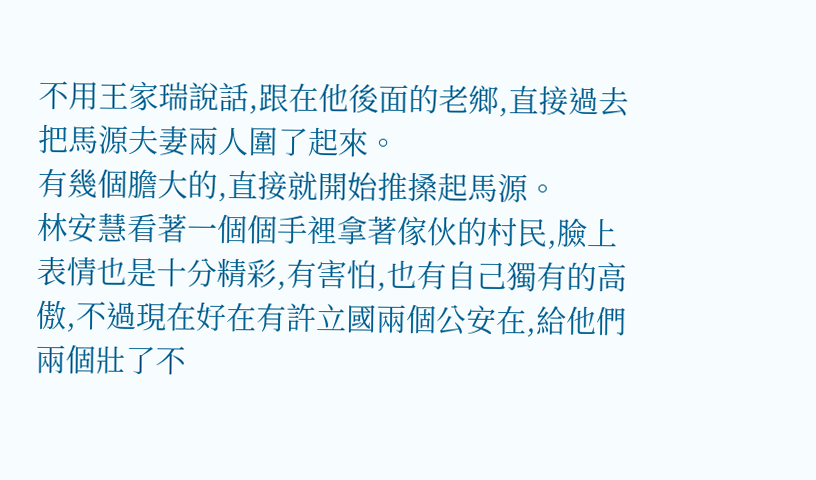不用王家瑞說話,跟在他後面的老鄉,直接過去把馬源夫妻兩人圍了起來。
有幾個膽大的,直接就開始推搡起馬源。
林安慧看著一個個手裡拿著傢伙的村民,臉上表情也是十分精彩,有害怕,也有自己獨有的高傲,不過現在好在有許立國兩個公安在,給他們兩個壯了不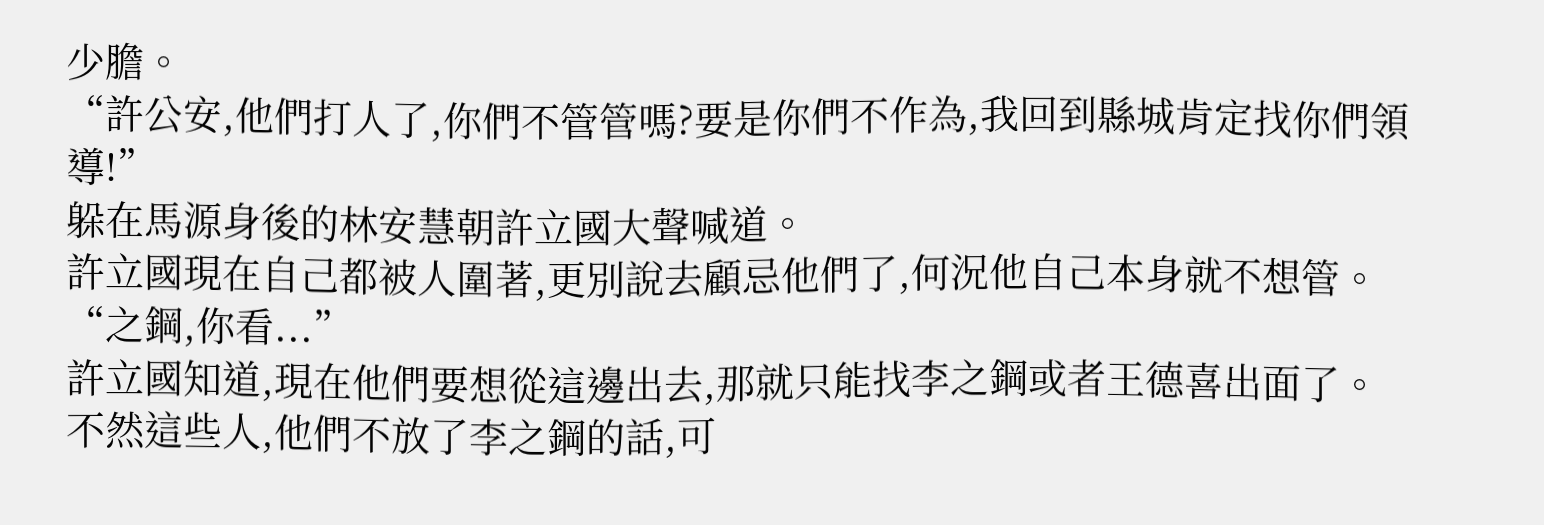少膽。
“許公安,他們打人了,你們不管管嗎?要是你們不作為,我回到縣城肯定找你們領導!”
躲在馬源身後的林安慧朝許立國大聲喊道。
許立國現在自己都被人圍著,更別說去顧忌他們了,何況他自己本身就不想管。
“之鋼,你看...”
許立國知道,現在他們要想從這邊出去,那就只能找李之鋼或者王德喜出面了。
不然這些人,他們不放了李之鋼的話,可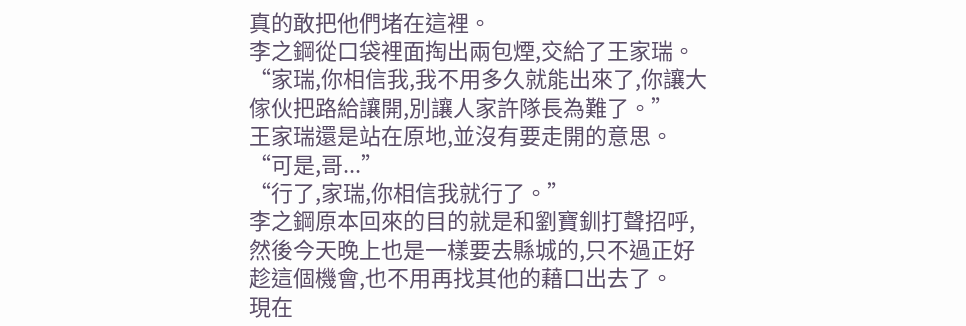真的敢把他們堵在這裡。
李之鋼從口袋裡面掏出兩包煙,交給了王家瑞。
“家瑞,你相信我,我不用多久就能出來了,你讓大傢伙把路給讓開,別讓人家許隊長為難了。”
王家瑞還是站在原地,並沒有要走開的意思。
“可是,哥...”
“行了,家瑞,你相信我就行了。”
李之鋼原本回來的目的就是和劉寶釧打聲招呼,然後今天晚上也是一樣要去縣城的,只不過正好趁這個機會,也不用再找其他的藉口出去了。
現在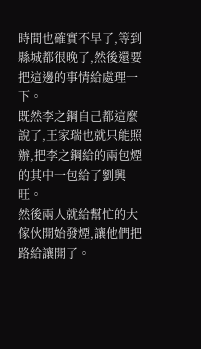時間也確實不早了,等到縣城都很晚了,然後還要把這邊的事情給處理一下。
既然李之鋼自己都這麼說了,王家瑞也就只能照辦,把李之鋼給的兩包煙的其中一包給了劉興旺。
然後兩人就給幫忙的大傢伙開始發煙,讓他們把路給讓開了。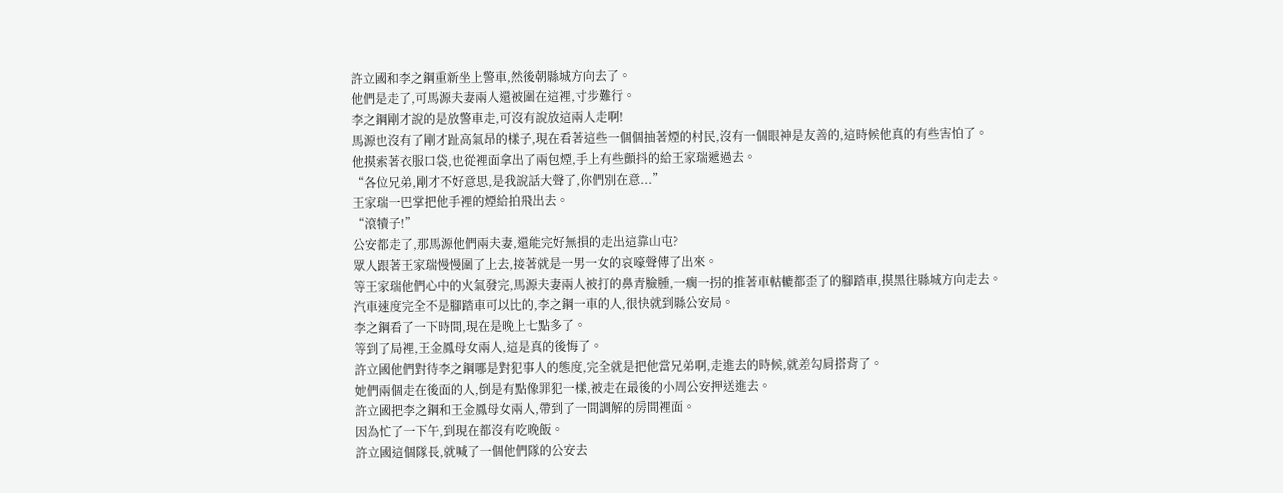許立國和李之鋼重新坐上警車,然後朝縣城方向去了。
他們是走了,可馬源夫妻兩人還被圍在這裡,寸步難行。
李之鋼剛才說的是放警車走,可沒有說放這兩人走啊!
馬源也沒有了剛才趾高氣昂的樣子,現在看著這些一個個抽著煙的村民,沒有一個眼神是友善的,這時候他真的有些害怕了。
他摸索著衣服口袋,也從裡面拿出了兩包煙,手上有些顫抖的給王家瑞遞過去。
“各位兄弟,剛才不好意思,是我說話大聲了,你們別在意...”
王家瑞一巴掌把他手裡的煙給拍飛出去。
“滾犢子!”
公安都走了,那馬源他們兩夫妻,還能完好無損的走出這靠山屯?
眾人跟著王家瑞慢慢圍了上去,接著就是一男一女的哀嚎聲傳了出來。
等王家瑞他們心中的火氣發完,馬源夫妻兩人被打的鼻青臉腫,一瘸一拐的推著車軲轆都歪了的腳踏車,摸黑往縣城方向走去。
汽車速度完全不是腳踏車可以比的,李之鋼一車的人,很快就到縣公安局。
李之鋼看了一下時間,現在是晚上七點多了。
等到了局裡,王金鳳母女兩人,這是真的後悔了。
許立國他們對待李之鋼哪是對犯事人的態度,完全就是把他當兄弟啊,走進去的時候,就差勾肩搭背了。
她們兩個走在後面的人,倒是有點像罪犯一樣,被走在最後的小周公安押送進去。
許立國把李之鋼和王金鳳母女兩人,帶到了一間調解的房間裡面。
因為忙了一下午,到現在都沒有吃晚飯。
許立國這個隊長,就喊了一個他們隊的公安去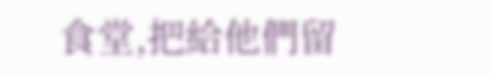食堂,把給他們留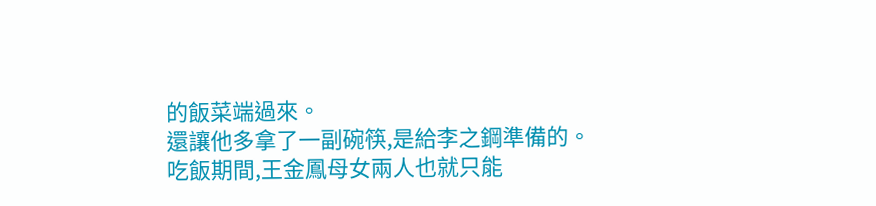的飯菜端過來。
還讓他多拿了一副碗筷,是給李之鋼準備的。
吃飯期間,王金鳳母女兩人也就只能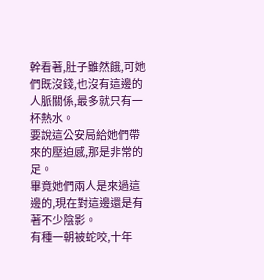幹看著,肚子雖然餓,可她們既沒錢,也沒有這邊的人脈關係,最多就只有一杯熱水。
要說這公安局給她們帶來的壓迫感,那是非常的足。
畢竟她們兩人是來過這邊的,現在對這邊還是有著不少陰影。
有種一朝被蛇咬,十年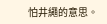怕井繩的意思。